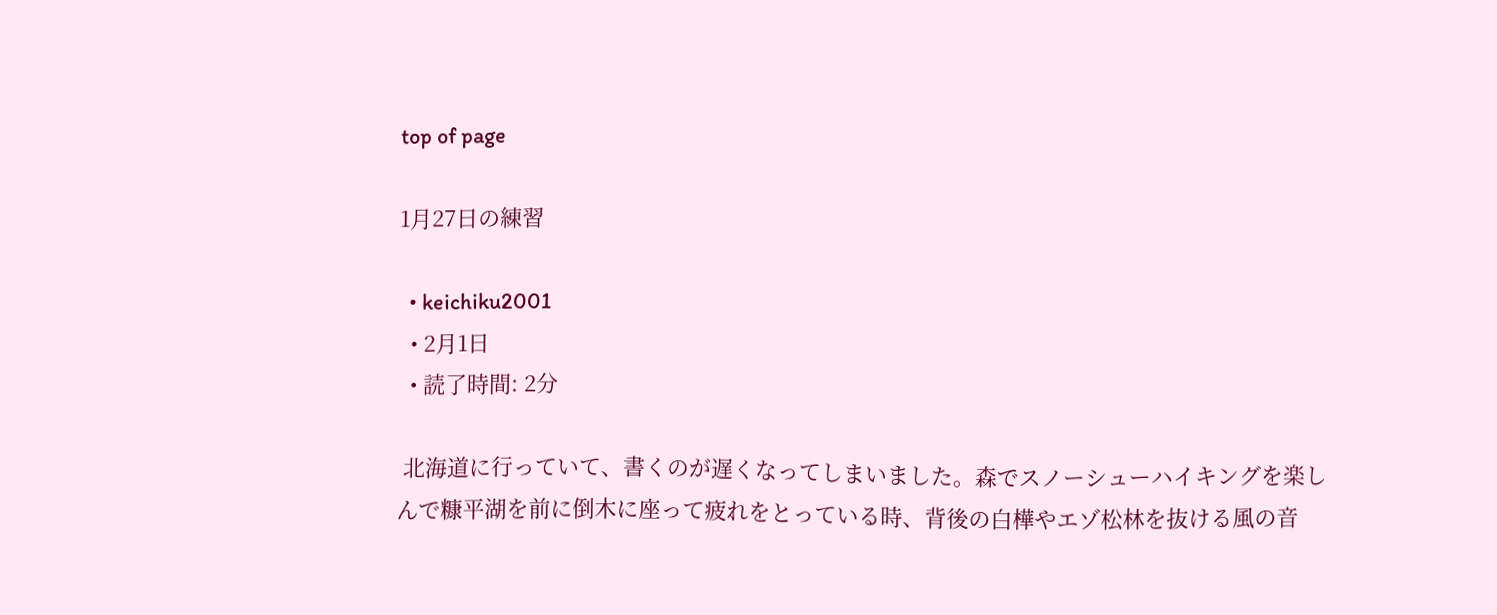top of page

1月27日の練習

  • keichiku2001
  • 2月1日
  • 読了時間: 2分

 北海道に行っていて、書くのが遅くなってしまいました。森でスノーシューハイキングを楽しんで糠平湖を前に倒木に座って疲れをとっている時、背後の白樺やエゾ松林を抜ける風の音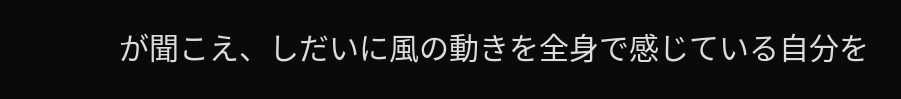が聞こえ、しだいに風の動きを全身で感じている自分を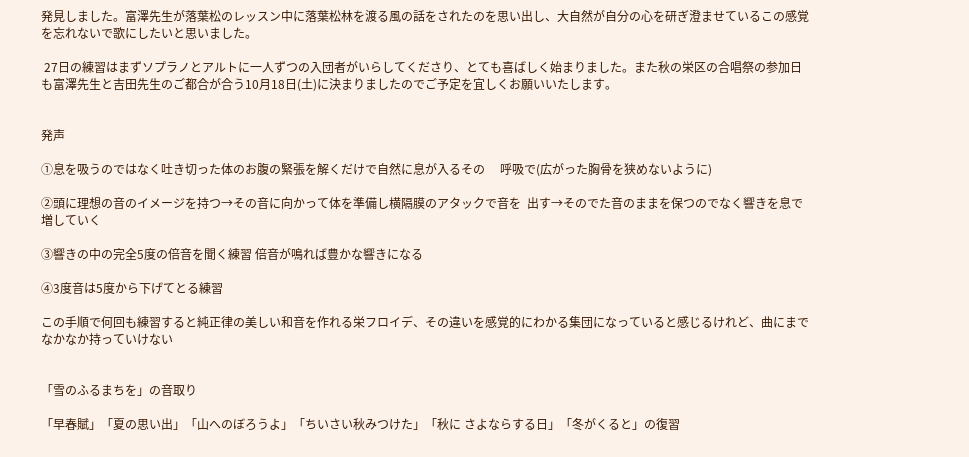発見しました。富澤先生が落葉松のレッスン中に落葉松林を渡る風の話をされたのを思い出し、大自然が自分の心を研ぎ澄ませているこの感覚を忘れないで歌にしたいと思いました。

 27日の練習はまずソプラノとアルトに一人ずつの入団者がいらしてくださり、とても喜ばしく始まりました。また秋の栄区の合唱祭の参加日も富澤先生と吉田先生のご都合が合う10月18日(土)に決まりましたのでご予定を宜しくお願いいたします。


発声

①息を吸うのではなく吐き切った体のお腹の緊張を解くだけで自然に息が入るその     呼吸で(広がった胸骨を狭めないように)

②頭に理想の音のイメージを持つ→その音に向かって体を準備し横隔膜のアタックで音を  出す→そのでた音のままを保つのでなく響きを息で増していく

③響きの中の完全5度の倍音を聞く練習 倍音が鳴れば豊かな響きになる

④3度音は5度から下げてとる練習

この手順で何回も練習すると純正律の美しい和音を作れる栄フロイデ、その違いを感覚的にわかる集団になっていると感じるけれど、曲にまでなかなか持っていけない


「雪のふるまちを」の音取り

「早春賦」「夏の思い出」「山へのぼろうよ」「ちいさい秋みつけた」「秋に さよならする日」「冬がくると」の復習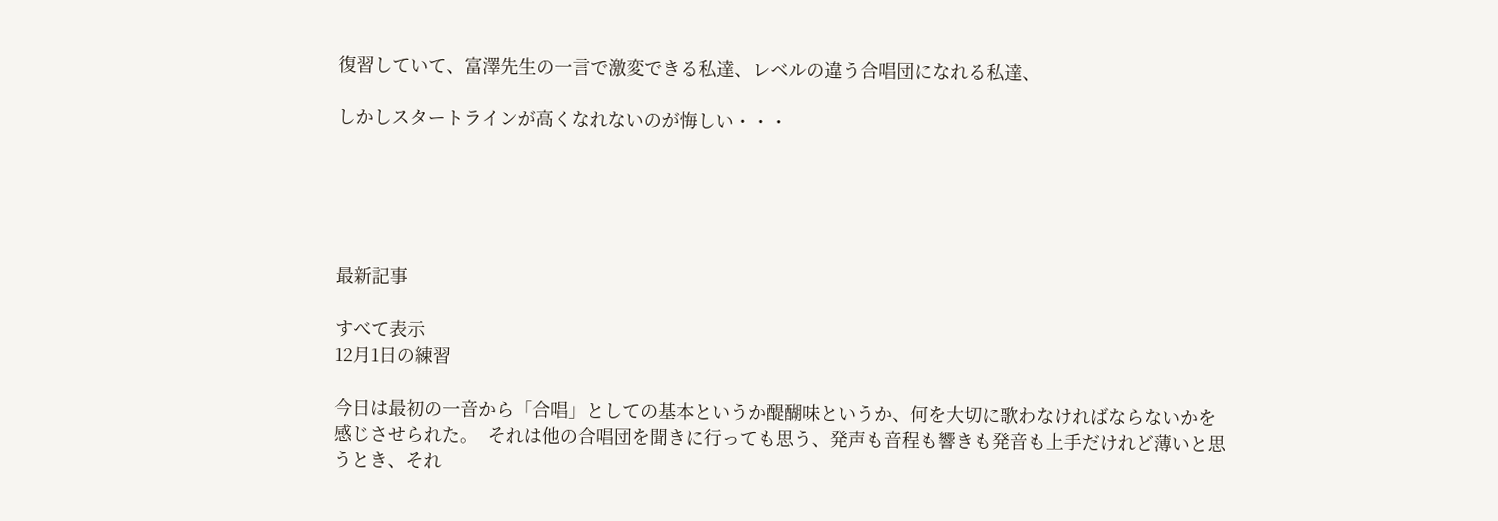復習していて、富澤先生の一言で激変できる私達、レベルの違う合唱団になれる私達、

しかしスタートラインが高くなれないのが悔しい・・・





最新記事

すべて表示
12月1日の練習

今日は最初の一音から「合唱」としての基本というか醍醐味というか、何を大切に歌わなければならないかを感じさせられた。  それは他の合唱団を聞きに行っても思う、発声も音程も響きも発音も上手だけれど薄いと思うとき、それ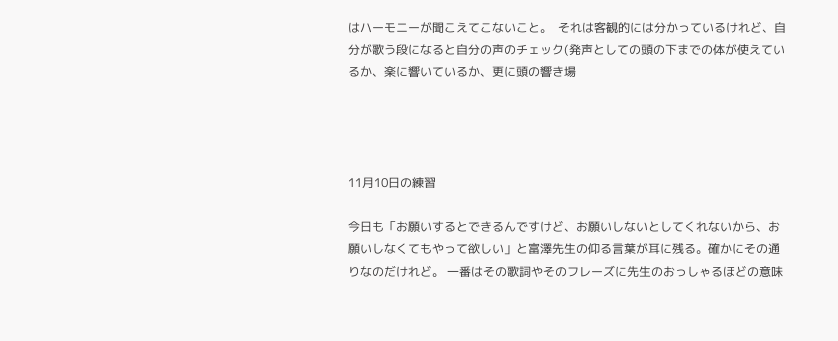はハーモニーが聞こえてこないこと。  それは客観的には分かっているけれど、自分が歌う段になると自分の声のチェック(発声としての頭の下までの体が使えているか、楽に響いているか、更に頭の響き場




11月10日の練習

今日も「お願いするとできるんですけど、お願いしないとしてくれないから、お願いしなくてもやって欲しい」と富澤先生の仰る言葉が耳に残る。確かにその通りなのだけれど。 一番はその歌詞やそのフレーズに先生のおっしゃるほどの意味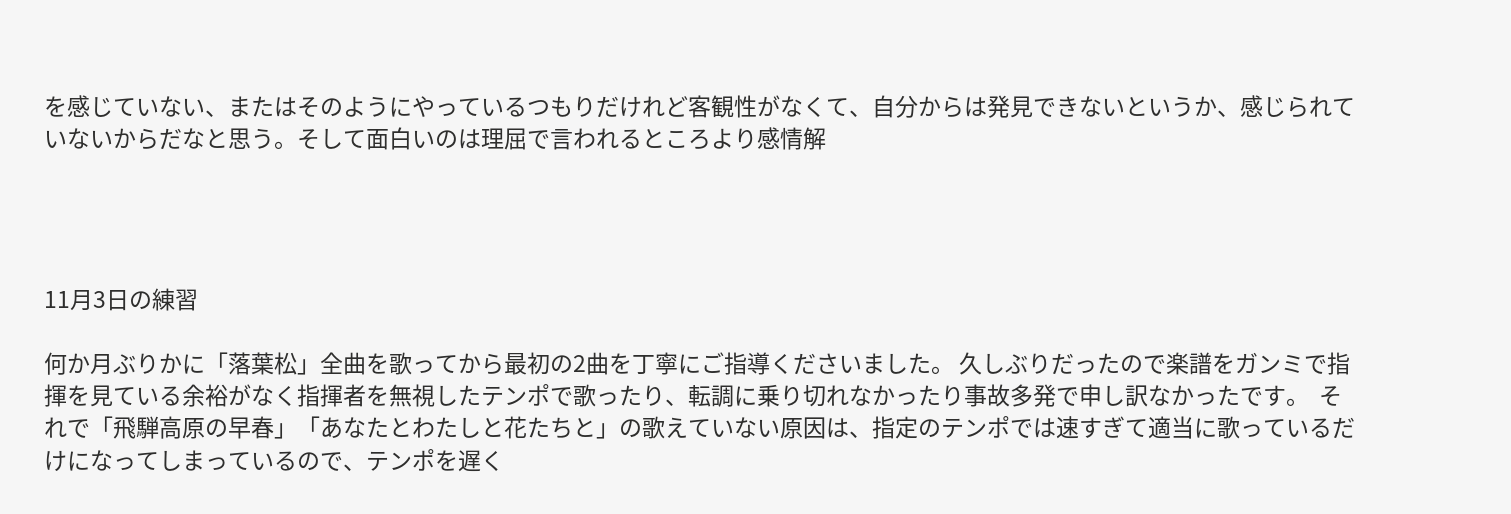を感じていない、またはそのようにやっているつもりだけれど客観性がなくて、自分からは発見できないというか、感じられていないからだなと思う。そして面白いのは理屈で言われるところより感情解




11月3日の練習

何か月ぶりかに「落葉松」全曲を歌ってから最初の2曲を丁寧にご指導くださいました。 久しぶりだったので楽譜をガンミで指揮を見ている余裕がなく指揮者を無視したテンポで歌ったり、転調に乗り切れなかったり事故多発で申し訳なかったです。  それで「飛騨高原の早春」「あなたとわたしと花たちと」の歌えていない原因は、指定のテンポでは速すぎて適当に歌っているだけになってしまっているので、テンポを遅く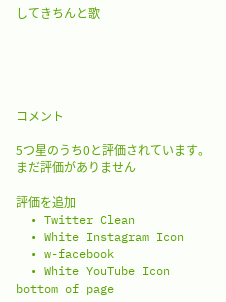してきちんと歌





コメント

5つ星のうち0と評価されています。
まだ評価がありません

評価を追加
  • Twitter Clean
  • White Instagram Icon
  • w-facebook
  • White YouTube Icon
bottom of page